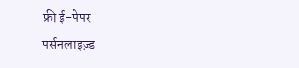फ्री ई-पेपर
पर्सनलाइज़्ड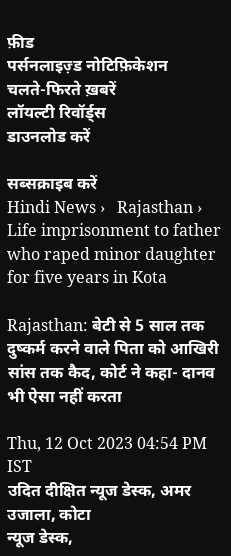फ़ीड
पर्सनलाइज़्ड नोटिफ़िकेशन
चलते-फिरते ख़बरें
लॉयल्टी रिवॉर्ड्स
डाउनलोड करें

सब्सक्राइब करें
Hindi News ›   Rajasthan ›   Life imprisonment to father who raped minor daughter for five years in Kota

Rajasthan: बेटी से 5 साल तक दुष्कर्म करने वाले पिता को आखिरी सांस तक कैद, कोर्ट ने कहा- दानव भी ऐसा नहीं करता

Thu, 12 Oct 2023 04:54 PM IST
उदित दीक्षित न्यूज डेस्क, अमर उजाला, कोटा
न्यूज डेस्क,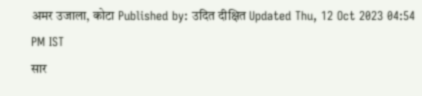अमर उजाला, कोटा Published by: उदित दीक्षित Updated Thu, 12 Oct 2023 04:54 PM IST
सार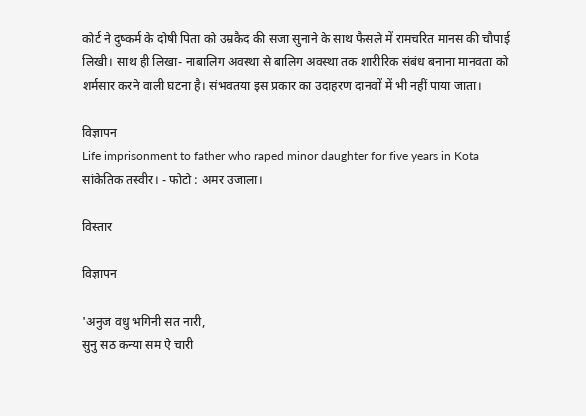कोर्ट ने दुष्कर्म के दोषी पिता को उम्रकैद की सजा सुनाने के साथ फैसले में रामचरित मानस की चौपाई लिखी। साथ ही लिखा- नाबालिग अवस्था से बालिग अवस्था तक शारीरिक संबंध बनाना मानवता को शर्मसार करने वाली घटना है। संभवतया इस प्रकार का उदाहरण दानवों में भी नहीं पाया जाता।

विज्ञापन
Life imprisonment to father who raped minor daughter for five years in Kota
सांकेतिक तस्वीर। - फोटो : अमर उजाला।

विस्तार

विज्ञापन

'अनुज वधु भगिनी सत नारी,
सुनु सठ कन्या सम ऐ चारी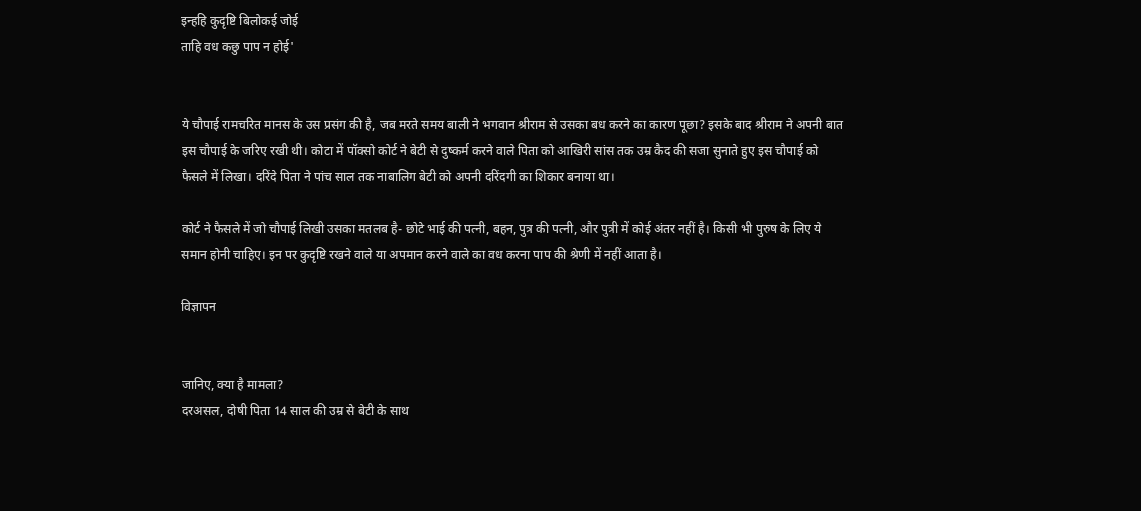इन्हहि कुदृष्टि बिलोकई जोई
ताहि वध कछु पाप न होई'


ये चौपाई रामचरित मानस के उस प्रसंग की है, जब मरते समय बाली ने भगवान श्रीराम से उसका बध करने का कारण पूछा? इसके बाद श्रीराम ने अपनी बात इस चौपाई के जरिए रखी थी। कोटा में पॉक्सो कोर्ट ने बेटी से दुष्कर्म करने वाले पिता को आखिरी सांस तक उम्र कैद की सजा सुनाते हुए इस चौपाई को फैसले में लिखा। दरिंदे पिता ने पांच साल तक नाबालिग बेटी को अपनी दरिंदगी का शिकार बनाया था।

कोर्ट ने फैसले में जो चौपाई लिखी उसका मतलब है- छोटे भाई की पत्नी, बहन, पुत्र की पत्नी, और पुत्री में कोई अंतर नहीं है। किसी भी पुरुष के लिए ये समान होनी चाहिए। इन पर कुदृष्टि रखने वाले या अपमान करने वाले का वध करना पाप की श्रेणी में नहीं आता है।

विज्ञापन


जानिए, क्या है मामला?
दरअसल, दोषी पिता 14 साल की उम्र से बेटी के साथ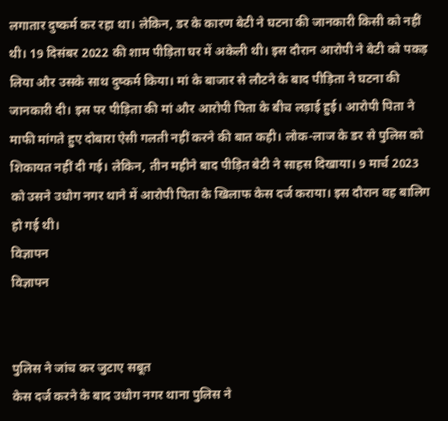लगातार दुष्कर्म कर रहा था। लेकिन, डर के कारण बेटी ने घटना की जानकारी किसी को नहीं थी। 19 दिसंबर 2022 की शाम पीड़िता घर में अकेली थी। इस दौरान आरोपी ने बेटी को पकड़ लिया और उसके साथ दुष्कर्म किया। मां के बाजार से लौटने के बाद पीड़िता ने घटना की जानकारी दी। इस पर पीड़िता की मां और आरोपी पिता के बीच लड़ाई हुई। आरोपी पिता ने माफी मांगते हुए दोबारा ऐसी गलती नहीं करने की बात कही। लोक-लाज के डर से पुलिस को शिकायत नहीं दी गई। लेकिन, तीन महीने बाद पीड़ित बेटी ने साहस दिखाया। 9 मार्च 2023 को उसने उधोग नगर थाने में आरोपी पिता के खिलाफ केस दर्ज कराया। इस दौरान वह बालिग हो गई थी।
विज्ञापन
विज्ञापन


पुलिस ने जांच कर जुटाए सबूत
केस दर्ज करने के बाद उधोग नगर थाना पुलिस ने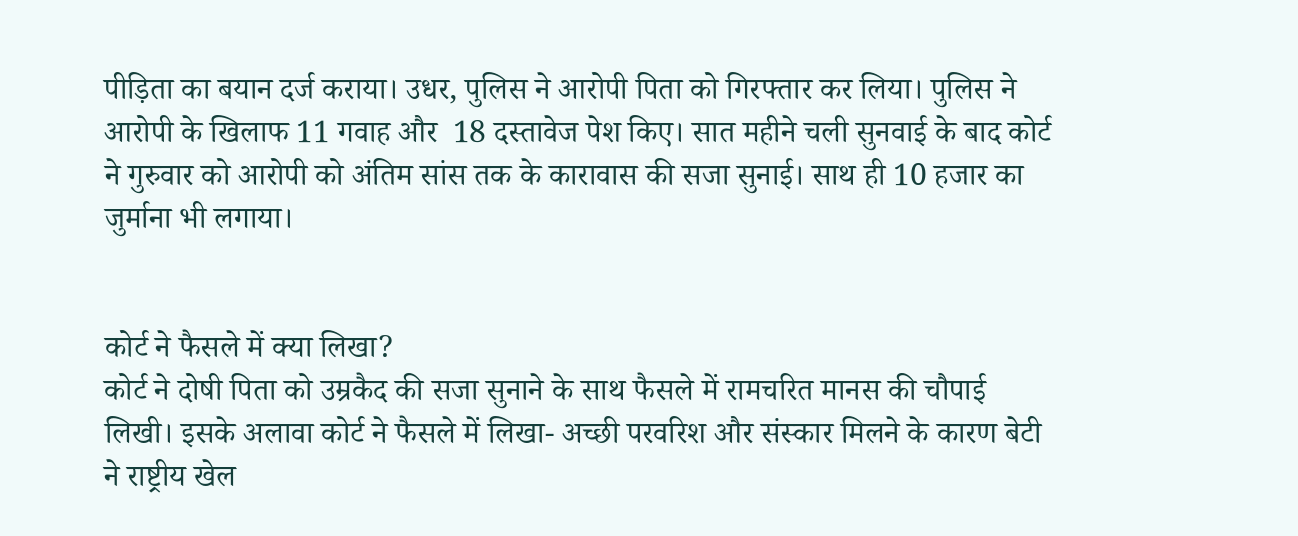पीड़िता का बयान दर्ज कराया। उधर, पुलिस ने आरोपी पिता को गिरफ्तार कर लिया। पुलिस ने आरोपी के खिलाफ 11 गवाह और  18 दस्तावेज पेश किए। सात महीने चली सुनवाई के बाद कोर्ट ने गुरुवार को आरोपी को अंतिम सांस तक के कारावास की सजा सुनाई। साथ ही 10 हजार का जुर्माना भी लगाया।


कोर्ट ने फैसले में क्या लिखा?
कोर्ट ने दोषी पिता को उम्रकैद की सजा सुनाने के साथ फैसले में रामचरित मानस की चौपाई लिखी। इसके अलावा कोर्ट ने फैसले में लिखा- अच्छी परवरिश और संस्कार मिलने के कारण बेटी ने राष्ट्रीय खेल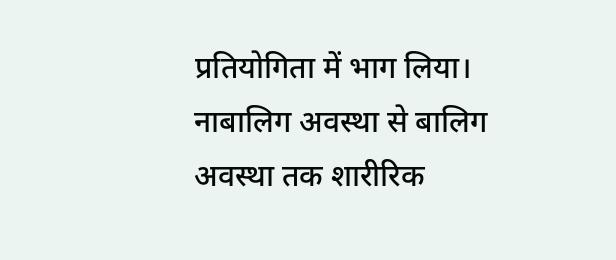प्रतियोगिता में भाग लिया। नाबालिग अवस्था से बालिग अवस्था तक शारीरिक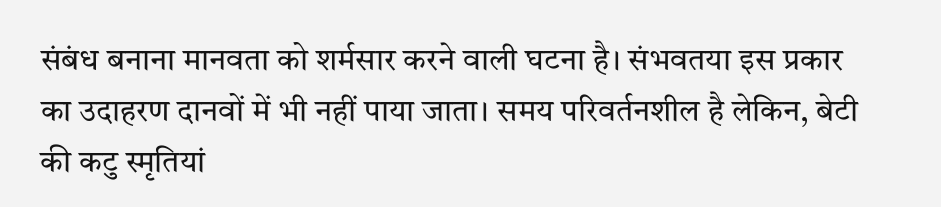संबंध बनाना मानवता को शर्मसार करने वाली घटना है। संभवतया इस प्रकार का उदाहरण दानवों में भी नहीं पाया जाता। समय परिवर्तनशील है लेकिन, बेटी की कटु स्मृतियां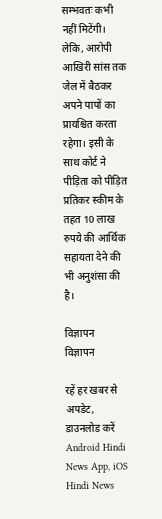सम्भवतः कभी नहीं मिटेंगी। लेकि, आरोपी आखिरी सांस तक जेल में बैठकर अपने पापों का प्रायश्चित करता रहेगा। इसी के साथ कोर्ट ने पीड़िता को पीड़ित प्रतिकर स्कीम के तहत 10 लाख रुपये की आर्थिक सहायता देने की भी अनुशंसा की है।

विज्ञापन
विज्ञापन

रहें हर खबर से अपडेट, डाउनलोड करें Android Hindi News App, iOS Hindi News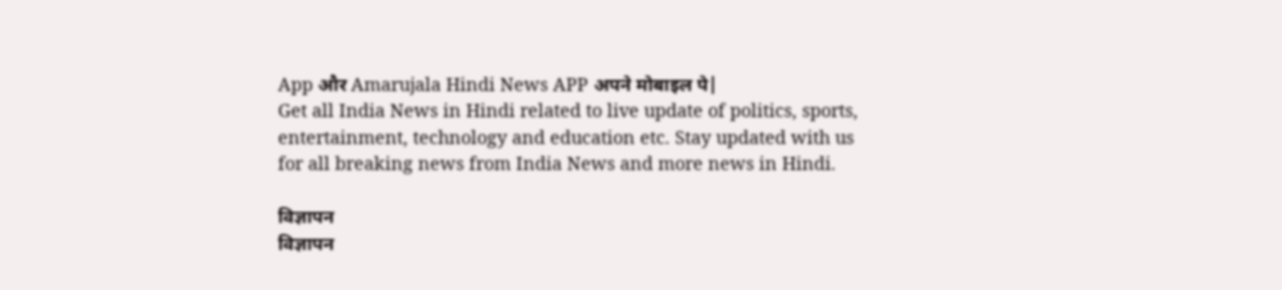App और Amarujala Hindi News APP अपने मोबाइल पे|
Get all India News in Hindi related to live update of politics, sports, entertainment, technology and education etc. Stay updated with us for all breaking news from India News and more news in Hindi.

विज्ञापन
विज्ञापन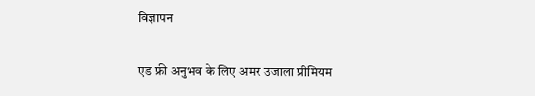विज्ञापन

एड फ्री अनुभव के लिए अमर उजाला प्रीमियम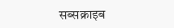सब्सक्राइब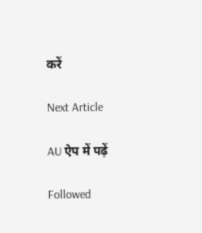करें

Next Article

AU ऐप में पढ़ें

Followed